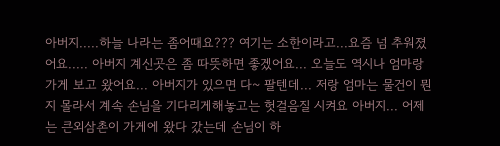아버지.....하늘 나라는 좀어때요??? 여기는 소한이라고...요즘 넘 추워졌어요..... 아버지 계신곳은 좀 따뜻하면 좋겠어요... 오늘도 역시나 엄마랑 가게 보고 왔어요... 아버지가 있으면 다~ 팔텐데... 저랑 엄마는 물건이 뭔지 몰라서 계속 손님을 기다리게해놓고는 헛걸음질 시켜요 아버지... 어제는 큰외삼촌이 가게에 왔다 갔는데 손님이 하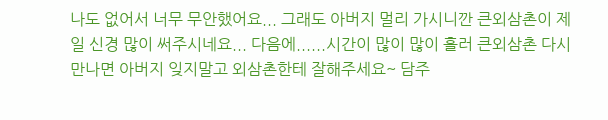나도 없어서 너무 무안했어요... 그래도 아버지 멀리 가시니깐 큰외삼촌이 제일 신경 많이 써주시네요... 다음에......시간이 많이 많이 흘러 큰외삼촌 다시 만나면 아버지 잊지말고 외삼촌한테 잘해주세요~ 담주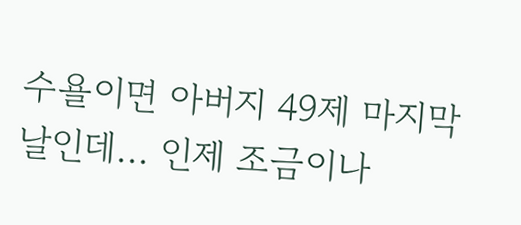수욜이면 아버지 49제 마지막 날인데... 인제 조금이나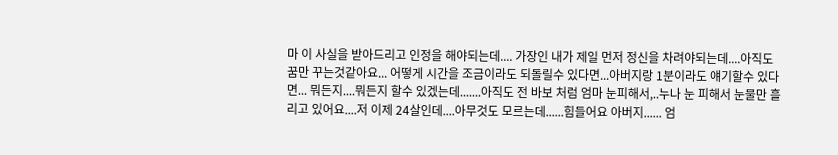마 이 사실을 받아드리고 인정을 해야되는데.... 가장인 내가 제일 먼저 정신을 차려야되는데....아직도 꿈만 꾸는것같아요... 어떻게 시간을 조금이라도 되돌릴수 있다면...아버지랑 1분이라도 얘기할수 있다면... 뭐든지....뭐든지 할수 있겠는데.......아직도 전 바보 처럼 엄마 눈피해서,..누나 눈 피해서 눈물만 흘리고 있어요....저 이제 24살인데....아무것도 모르는데......힘들어요 아버지...... 엄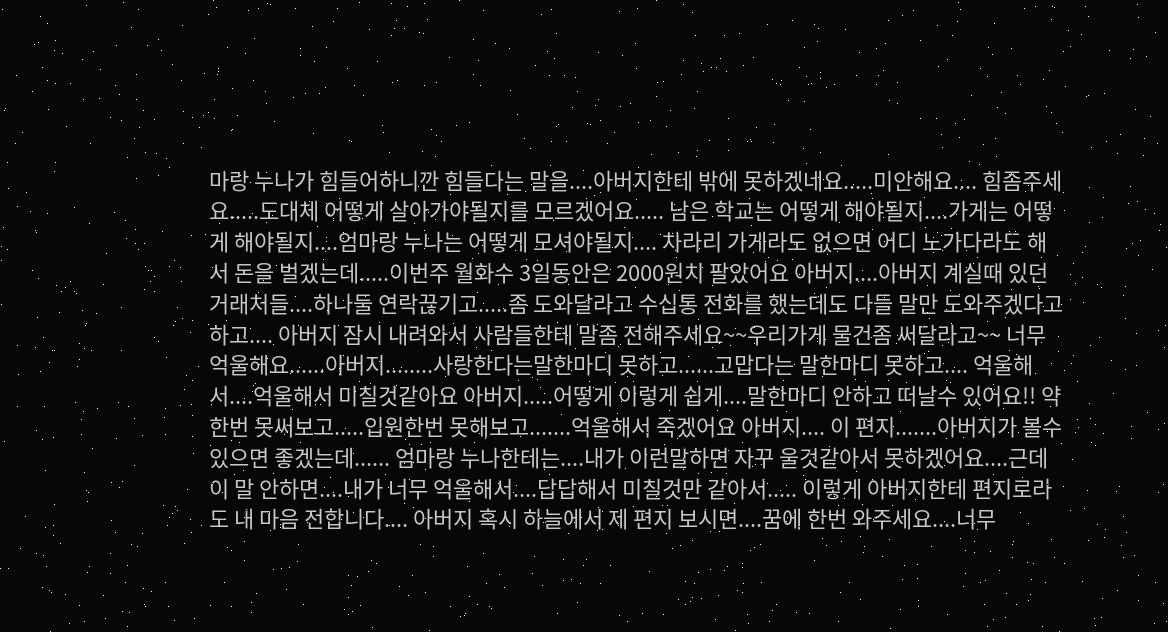마랑 누나가 힘들어하니깐 힘들다는 말을....아버지한테 밖에 못하겠네요.....미안해요.... 힘좀주세요.....도대체 어떻게 살아가야될지를 모르겠어요..... 남은 학교는 어떻게 해야될지....가게는 어떻게 해야될지....엄마랑 누나는 어떻게 모셔야될지.... 차라리 가게라도 없으면 어디 노가다라도 해서 돈을 벌겠는데.....이번주 월화수 3일동안은 2000원치 팔았어요 아버지....아버지 계실때 있던 거래처들....하나둘 연락끊기고.....좀 도와달라고 수십통 전화를 했는데도 다들 말만 도와주겠다고 하고.... 아버지 잠시 내려와서 사람들한테 말좀 전해주세요~~우리가게 물건좀 써달라고~~ 너무 억울해요......아버지........사랑한다는말한마디 못하고......고맙다는 말한마디 못하고.... 억울해서....억울해서 미칠것같아요 아버지.....어떻게 이렇게 쉽게....말한마디 안하고 떠날수 있어요!! 약한번 못써보고.....입원한번 못해보고.......억울해서 죽겠어요 아버지.... 이 편지.......아버지가 볼수 있으면 좋겠는데...... 엄마랑 누나한테는....내가 이런말하면 자꾸 울것같아서 못하겠어요....근데 이 말 안하면....내가 너무 억울해서....답답해서 미칠것만 같아서..... 이렇게 아버지한테 편지로라도 내 마음 전합니다.... 아버지 혹시 하늘에서 제 편지 보시면....꿈에 한번 와주세요....너무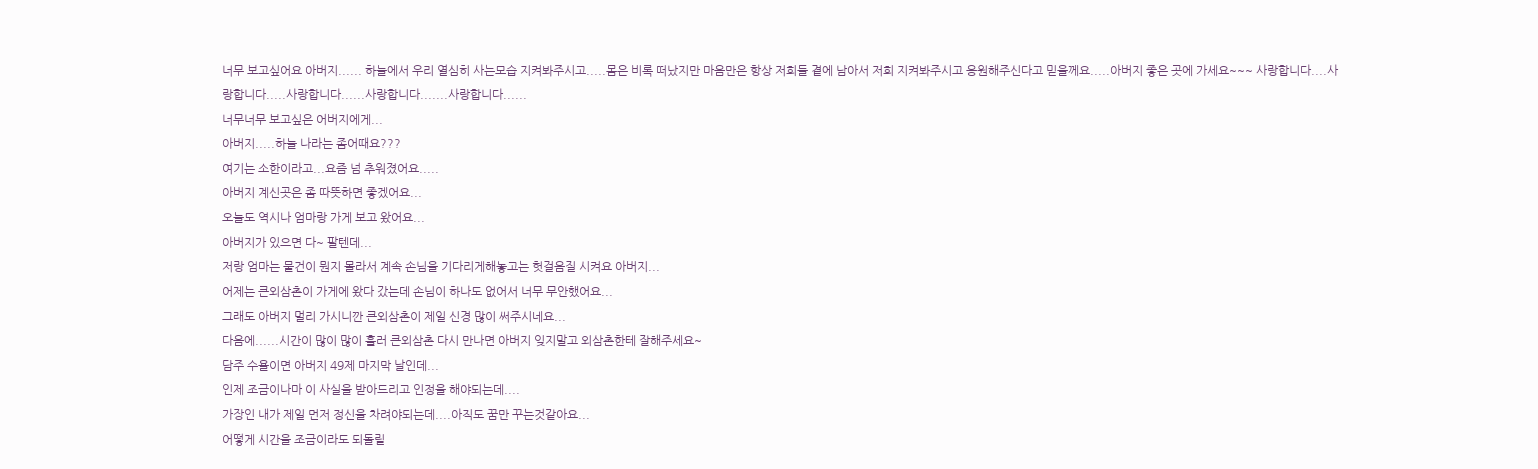너무 보고싶어요 아버지...... 하늘에서 우리 열심히 사는모습 지켜봐주시고.....몸은 비록 떠났지만 마음만은 항상 저희들 곁에 남아서 저희 지켜봐주시고 응원해주신다고 믿을께요.....아버지 좋은 곳에 가세요~~~ 사랑합니다....사랑합니다.....사랑합니다......사랑합니다.......사랑합니다......
너무너무 보고싶은 어버지에게...
아버지.....하늘 나라는 좀어때요???
여기는 소한이라고...요즘 넘 추워졌어요.....
아버지 계신곳은 좀 따뜻하면 좋겠어요...
오늘도 역시나 엄마랑 가게 보고 왔어요...
아버지가 있으면 다~ 팔텐데...
저랑 엄마는 물건이 뭔지 몰라서 계속 손님을 기다리게해놓고는 헛걸음질 시켜요 아버지...
어제는 큰외삼촌이 가게에 왔다 갔는데 손님이 하나도 없어서 너무 무안했어요...
그래도 아버지 멀리 가시니깐 큰외삼촌이 제일 신경 많이 써주시네요...
다음에......시간이 많이 많이 흘러 큰외삼촌 다시 만나면 아버지 잊지말고 외삼촌한테 잘해주세요~
담주 수욜이면 아버지 49제 마지막 날인데...
인제 조금이나마 이 사실을 받아드리고 인정을 해야되는데....
가장인 내가 제일 먼저 정신을 차려야되는데....아직도 꿈만 꾸는것같아요...
어떻게 시간을 조금이라도 되돌릴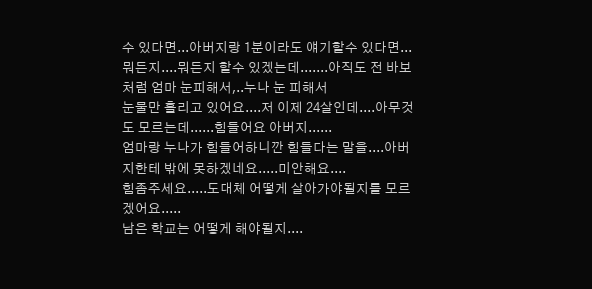수 있다면...아버지랑 1분이라도 얘기할수 있다면...
뭐든지....뭐든지 할수 있겠는데.......아직도 전 바보 처럼 엄마 눈피해서,..누나 눈 피해서
눈물만 흘리고 있어요....저 이제 24살인데....아무것도 모르는데......힘들어요 아버지......
엄마랑 누나가 힘들어하니깐 힘들다는 말을....아버지한테 밖에 못하겠네요.....미안해요....
힘좀주세요.....도대체 어떻게 살아가야될지를 모르겠어요.....
남은 학교는 어떻게 해야될지....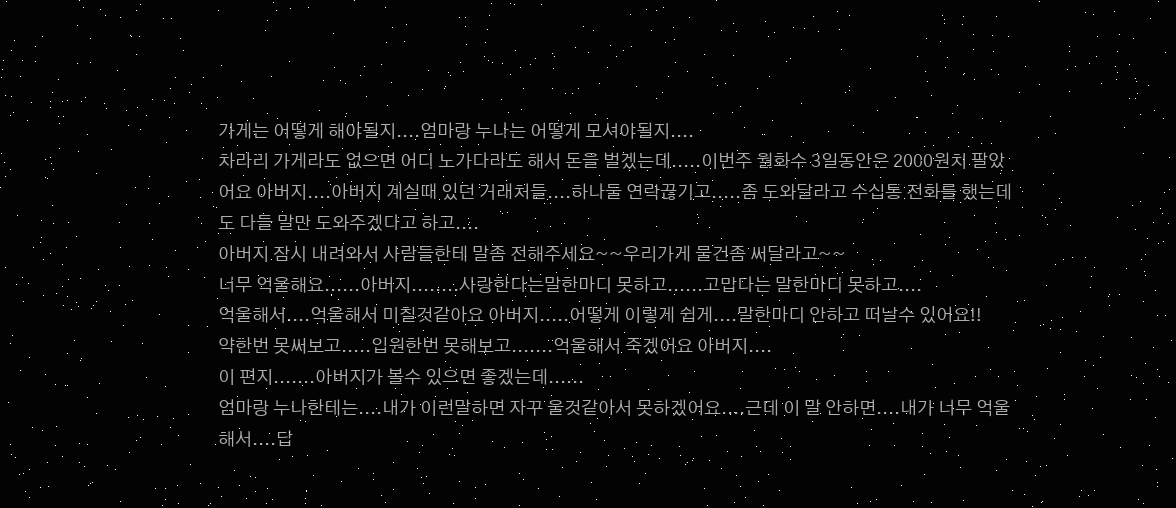가게는 어떻게 해야될지....엄마랑 누나는 어떻게 모셔야될지....
차라리 가게라도 없으면 어디 노가다라도 해서 돈을 벌겠는데.....이번주 월화수 3일동안은 2000원치 팔았어요 아버지....아버지 계실때 있던 거래처들....하나둘 연락끊기고.....좀 도와달라고 수십통 전화를 했는데도 다들 말만 도와주겠다고 하고....
아버지 잠시 내려와서 사람들한테 말좀 전해주세요~~우리가게 물건좀 써달라고~~
너무 억울해요......아버지........사랑한다는말한마디 못하고......고맙다는 말한마디 못하고....
억울해서....억울해서 미칠것같아요 아버지.....어떻게 이렇게 쉽게....말한마디 안하고 떠날수 있어요!!
약한번 못써보고.....입원한번 못해보고.......억울해서 죽겠어요 아버지....
이 편지.......아버지가 볼수 있으면 좋겠는데......
엄마랑 누나한테는....내가 이런말하면 자꾸 울것같아서 못하겠어요....근데 이 말 안하면....내가 너무 억울해서....답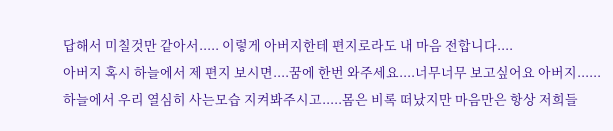답해서 미칠것만 같아서..... 이렇게 아버지한테 편지로라도 내 마음 전합니다....
아버지 혹시 하늘에서 제 편지 보시면....꿈에 한번 와주세요....너무너무 보고싶어요 아버지......
하늘에서 우리 열심히 사는모습 지켜봐주시고.....몸은 비록 떠났지만 마음만은 항상 저희들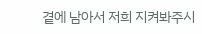곁에 남아서 저희 지켜봐주시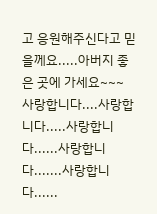고 응원해주신다고 믿을께요.....아버지 좋은 곳에 가세요~~~
사랑합니다....사랑합니다.....사랑합니다......사랑합니다.......사랑합니다......